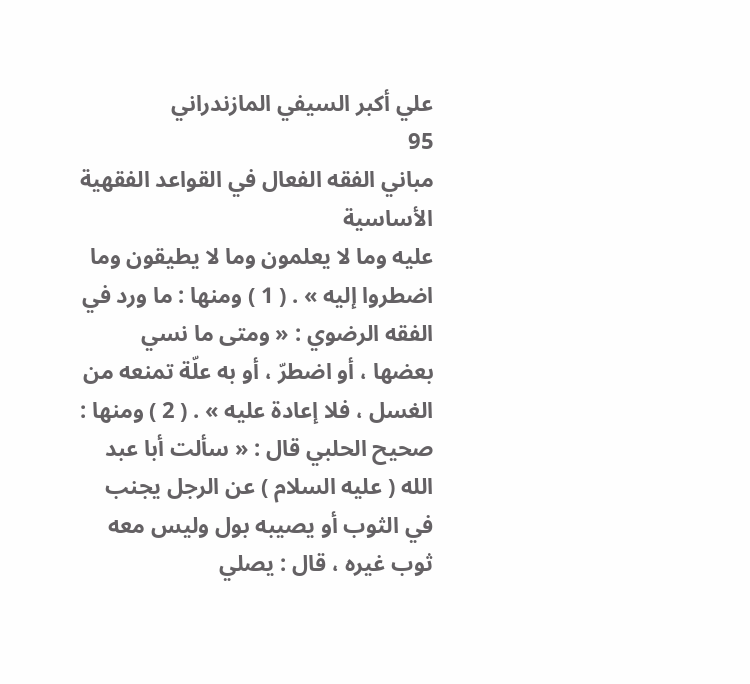علي أكبر السيفي المازندراني
95
مباني الفقه الفعال في القواعد الفقهية الأساسية
عليه وما لا يعلمون وما لا يطيقون وما اضطروا إليه » . ( 1 ) ومنها : ما ورد في الفقه الرضوي : « ومتى ما نسي بعضها ، أو اضطرّ ، أو به علّة تمنعه من الغسل ، فلا إعادة عليه » . ( 2 ) ومنها : صحيح الحلبي قال : « سألت أبا عبد الله ( عليه السلام ) عن الرجل يجنب في الثوب أو يصيبه بول وليس معه ثوب غيره ، قال : يصلي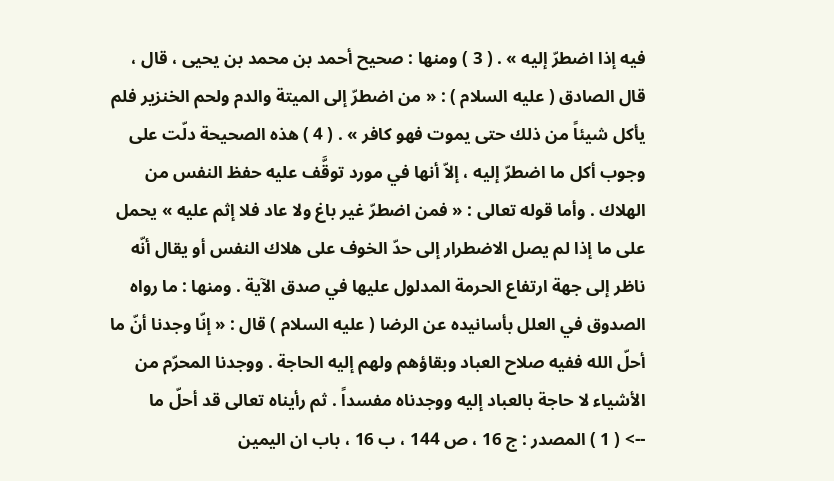فيه إذا اضطرّ إليه » . ( 3 ) ومنها : صحيح أحمد بن محمد بن يحيى ، قال ، قال الصادق ( عليه السلام ) : « من اضطرّ إلى الميتة والدم ولحم الخنزير فلم يأكل شيئاً من ذلك حتى يموت فهو كافر » . ( 4 ) هذه الصحيحة دلّت على وجوب أكل ما اضطرّ إليه ، إلاّ أنها في مورد توقَّف عليه حفظ النفس من الهلاك . وأما قوله تعالى : « فمن اضطرّ غير باغ ولا عاد فلا إثم عليه » يحمل على ما إذا لم يصل الاضطرار إلى حدّ الخوف على هلاك النفس أو يقال أنّه ناظر إلى جهة ارتفاع الحرمة المدلول عليها في صدق الآية . ومنها : ما رواه الصدوق في العلل بأسانيده عن الرضا ( عليه السلام ) قال : « إنّا وجدنا أنّ ما أحلّ الله ففيه صلاح العباد وبقاؤهم ولهم إليه الحاجة . ووجدنا المحرّم من الأشياء لا حاجة بالعباد إليه ووجدناه مفسداً . ثم رأيناه تعالى قد أحلّ ما
--> ( 1 ) المصدر : ج 16 ، ص 144 ، ب 16 ، باب ان اليمين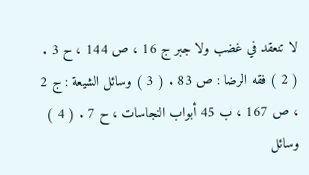لا تنعقد في غضب ولا جبر ج 16 ، ص 144 ، ح 3 . ( 2 ) فقه الرضا : ص 83 . ( 3 ) وسائل الشيعة : ج 2 ، ص 167 ، ب 45 أبواب النجاسات ، ح 7 . ( 4 ) وسائل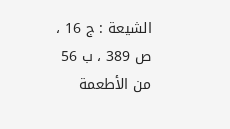الشيعة : ج 16 ، ص 389 ، ب 56 من الأطعمة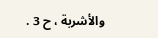والأشربة ، ح 3 .